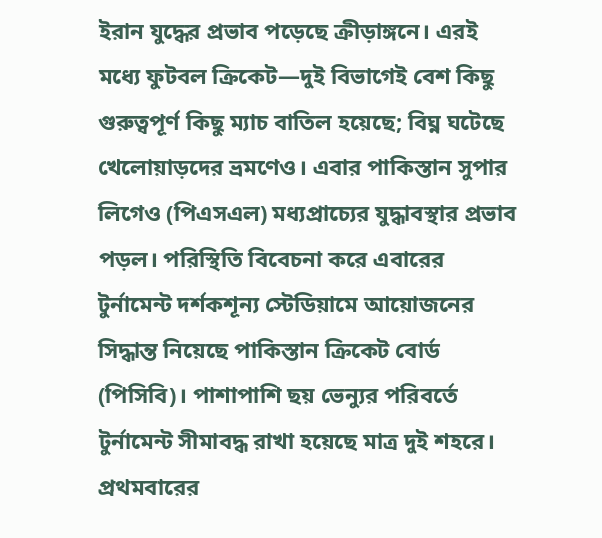ইরান যুদ্ধের প্রভাব পড়েছে ক্রীড়াঙ্গনে। এরই মধ্যে ফুটবল ক্রিকেট—দুই বিভাগেই বেশ কিছু গুরুত্বপূর্ণ কিছু ম্যাচ বাতিল হয়েছে; বিঘ্ন ঘটেছে খেলোয়াড়দের ভ্রমণেও। এবার পাকিস্তান সুপার লিগেও (পিএসএল) মধ্যপ্রাচ্যের যুদ্ধাবস্থার প্রভাব পড়ল। পরিস্থিতি বিবেচনা করে এবারের টুর্নামেন্ট দর্শকশূন্য স্টেডিয়ামে আয়োজনের সিদ্ধান্ত নিয়েছে পাকিস্তান ক্রিকেট বোর্ড (পিসিবি)। পাশাপাশি ছয় ভেন্যুর পরিবর্তে টুর্নামেন্ট সীমাবদ্ধ রাখা হয়েছে মাত্র দুই শহরে।
প্রথমবারের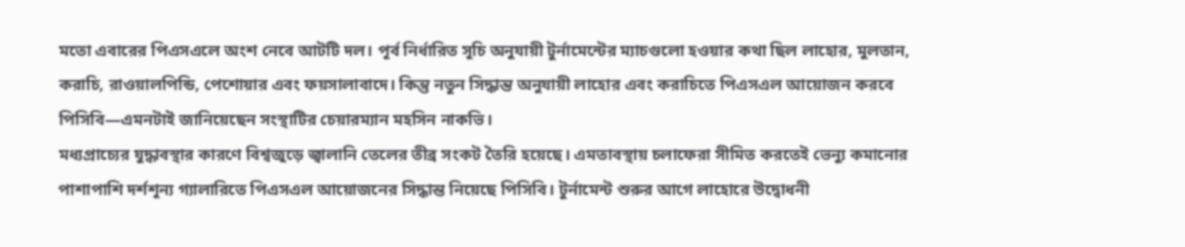মতো এবারের পিএসএলে অংশ নেবে আটটি দল। পূর্ব নির্ধারিত সূচি অনুযায়ী টুর্নামেন্টের ম্যাচগুলো হওয়ার কথা ছিল লাহোর, মুলতান, করাচি, রাওয়ালপিন্ডি, পেশোয়ার এবং ফয়সালাবাদে। কিন্তু নতুন সিদ্ধান্ত অনুযায়ী লাহোর এবং করাচিতে পিএসএল আয়োজন করবে পিসিবি—এমনটাই জানিয়েছেন সংস্থাটির চেয়ারম্যান মহসিন নাকভি।
মধ্যপ্রাচ্যের যুদ্ধাবস্থার কারণে বিশ্বজুড়ে জ্বালানি তেলের তীব্র সংকট তৈরি হয়েছে। এমতাবস্থায় চলাফেরা সীমিত করতেই ভেন্যু কমানোর পাশাপাশি দর্শশূন্য গ্যালারিতে পিএসএল আয়োজনের সিদ্ধান্ত নিয়েছে পিসিবি। টুর্নামেন্ট শুরুর আগে লাহোরে উদ্বোধনী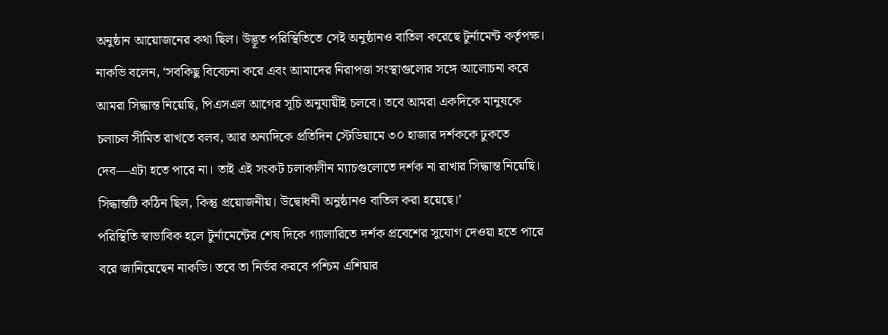অনুষ্ঠান আয়োজনের কথা ছিল। উদ্ভূত পরিস্থিতিতে সেই অনুষ্ঠানও বাতিল করেছে টুর্নামেন্ট কর্তৃপক্ষ।
নাকভি বলেন, ‘সবকিছু বিবেচনা করে এবং আমাদের নিরাপত্তা সংস্থাগুলোর সঙ্গে আলোচনা করে আমরা সিদ্ধান্ত নিয়েছি, পিএসএল আগের সূচি অনুযায়ীই চলবে। তবে আমরা একদিকে মানুষকে চলাচল সীমিত রাখতে বলব, আর অন্যদিকে প্রতিদিন স্টেডিয়ামে ৩০ হাজার দর্শককে ঢুকতে দেব—এটা হতে পারে না। তাই এই সংকট চলাকালীন ম্যাচগুলোতে দর্শক না রাখার সিদ্ধান্ত নিয়েছি। সিদ্ধান্তটি কঠিন ছিল, কিন্তু প্রয়োজনীয়। উদ্বোধনী অনুষ্ঠানও বাতিল করা হয়েছে।’
পরিস্থিতি স্বাভাবিক হলে টুর্নামেন্টের শেষ দিকে গ্যালারিতে দর্শক প্রবেশের সুযোগ দেওয়া হতে পারে বরে জানিয়েছেন নাকভি। তবে তা নির্ভর করবে পশ্চিম এশিয়ার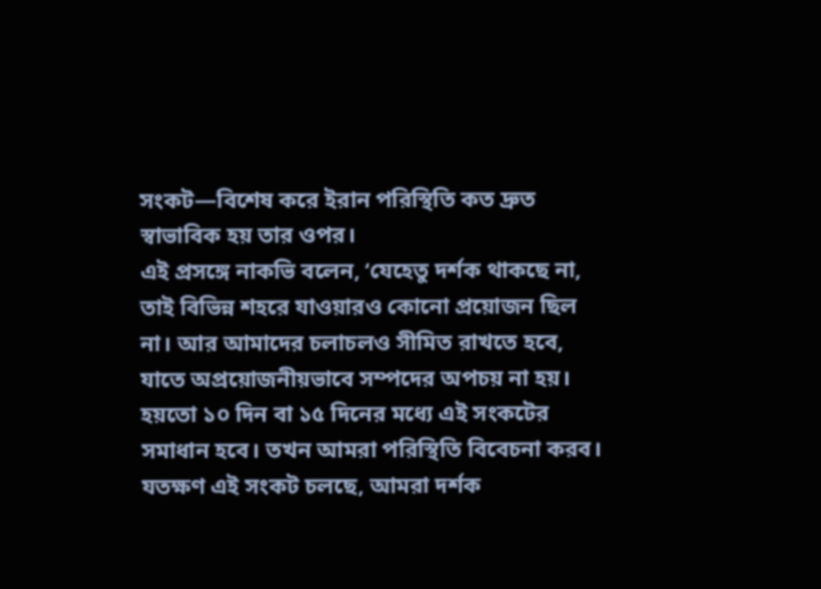সংকট—বিশেষ করে ইরান পরিস্থিতি কত দ্রুত স্বাভাবিক হয় তার ওপর।
এই প্রসঙ্গে নাকভি বলেন, ‘যেহেতু দর্শক থাকছে না, তাই বিভিন্ন শহরে যাওয়ারও কোনো প্রয়োজন ছিল না। আর আমাদের চলাচলও সীমিত রাখতে হবে, যাতে অপ্রয়োজনীয়ভাবে সম্পদের অপচয় না হয়। হয়তো ১০ দিন বা ১৫ দিনের মধ্যে এই সংকটের সমাধান হবে। তখন আমরা পরিস্থিতি বিবেচনা করব। যতক্ষণ এই সংকট চলছে, আমরা দর্শক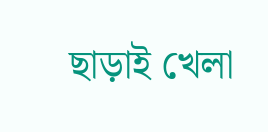ছাড়াই খেলা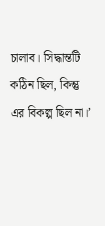চালাব। সিদ্ধান্তটি কঠিন ছিল, কিন্তু এর বিকল্প ছিল না।’